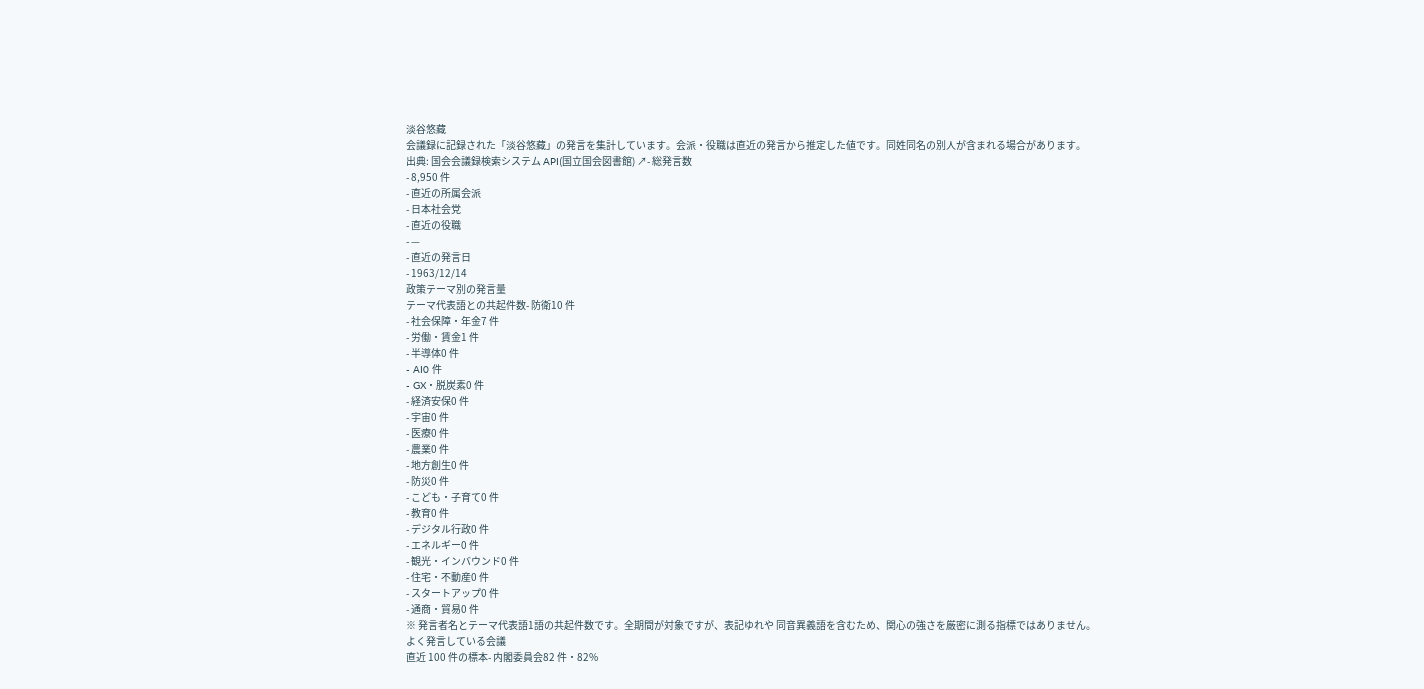淡谷悠藏
会議録に記録された「淡谷悠藏」の発言を集計しています。会派・役職は直近の発言から推定した値です。同姓同名の別人が含まれる場合があります。
出典: 国会会議録検索システム API(国立国会図書館) ↗- 総発言数
- 8,950 件
- 直近の所属会派
- 日本社会党
- 直近の役職
- —
- 直近の発言日
- 1963/12/14
政策テーマ別の発言量
テーマ代表語との共起件数- 防衛10 件
- 社会保障・年金7 件
- 労働・賃金1 件
- 半導体0 件
- AI0 件
- GX・脱炭素0 件
- 経済安保0 件
- 宇宙0 件
- 医療0 件
- 農業0 件
- 地方創生0 件
- 防災0 件
- こども・子育て0 件
- 教育0 件
- デジタル行政0 件
- エネルギー0 件
- 観光・インバウンド0 件
- 住宅・不動産0 件
- スタートアップ0 件
- 通商・貿易0 件
※ 発言者名とテーマ代表語1語の共起件数です。全期間が対象ですが、表記ゆれや 同音異義語を含むため、関心の強さを厳密に測る指標ではありません。
よく発言している会議
直近 100 件の標本- 内閣委員会82 件・82%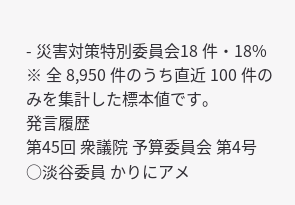- 災害対策特別委員会18 件・18%
※ 全 8,950 件のうち直近 100 件のみを集計した標本値です。
発言履歴
第45回 衆議院 予算委員会 第4号
○淡谷委員 かりにアメ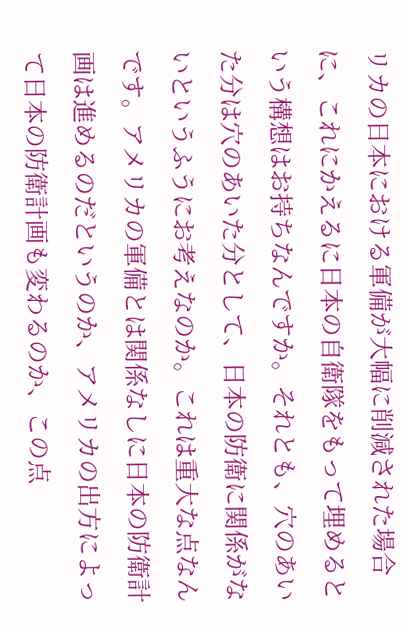リカの日本における軍備が大幅に削減された場合に、これにかえるに日本の自衛隊をもって埋めるという構想はお持ちなんですか。それとも、穴のあいた分は穴のあいた分として、日本の防衛に関係がないというふうにお考えなのか。これは重大な点なんです。アメリカの軍備とは関係なしに日本の防衛計画は進めるのだというのか、アメリカの出方によって日本の防衛計画も変わるのか、この点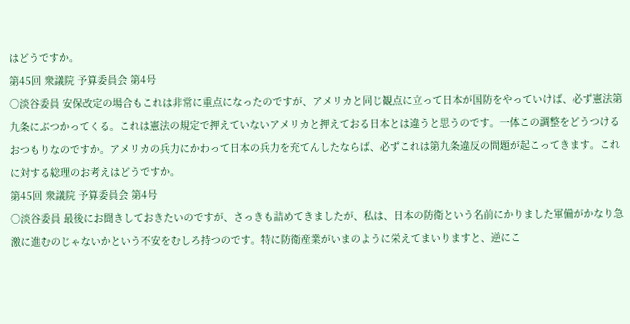はどうですか。
第45回 衆議院 予算委員会 第4号
○淡谷委員 安保改定の場合もこれは非常に重点になったのですが、アメリカと同じ観点に立って日本が国防をやっていけば、必ず憲法第九条にぶつかってくる。これは憲法の規定で押えていないアメリカと押えておる日本とは違うと思うのです。一体この調整をどうつけるおつもりなのですか。アメリカの兵力にかわって日本の兵力を充てんしたならば、必ずこれは第九条違反の問題が起こってきます。これに対する総理のお考えはどうですか。
第45回 衆議院 予算委員会 第4号
○淡谷委員 最後にお聞きしておきたいのですが、さっきも詰めてきましたが、私は、日本の防衛という名前にかりました軍備がかなり急激に進むのじゃないかという不安をむしろ持つのです。特に防衛産業がいまのように栄えてまいりますと、逆にこ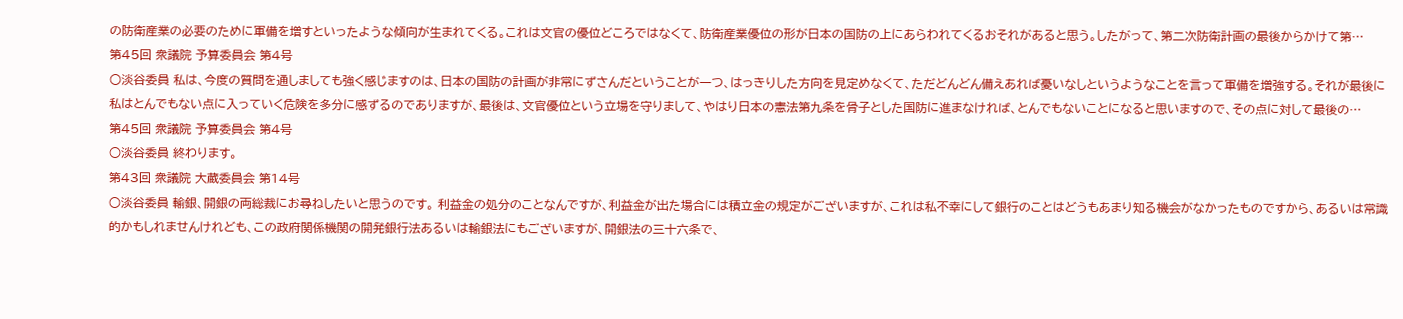の防衛産業の必要のために軍備を増すといったような傾向が生まれてくる。これは文官の優位どころではなくて、防衛産業優位の形が日本の国防の上にあらわれてくるおそれがあると思う。したがって、第二次防衛計画の最後からかけて第…
第45回 衆議院 予算委員会 第4号
○淡谷委員 私は、今度の質問を通しましても強く感じますのは、日本の国防の計画が非常にずさんだということが一つ、はっきりした方向を見定めなくて、ただどんどん備えあれば憂いなしというようなことを言って軍備を増強する。それが最後に私はとんでもない点に入っていく危険を多分に感ずるのでありますが、最後は、文官優位という立場を守りまして、やはり日本の憲法第九条を骨子とした国防に進まなければ、とんでもないことになると思いますので、その点に対して最後の…
第45回 衆議院 予算委員会 第4号
○淡谷委員 終わります。
第43回 衆議院 大蔵委員会 第14号
○淡谷委員 輸銀、開銀の両総裁にお尋ねしたいと思うのです。 利益金の処分のことなんですが、利益金が出た場合には積立金の規定がございますが、これは私不幸にして銀行のことはどうもあまり知る機会がなかったものですから、あるいは常識的かもしれませんけれども、この政府関係機関の開発銀行法あるいは輸銀法にもございますが、開銀法の三十六条で、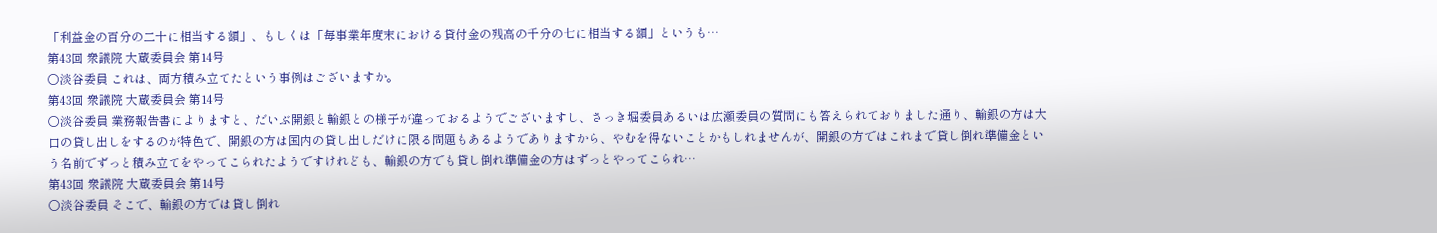「利益金の百分の二十に相当する額」、もしくは「毎事業年度末における貸付金の残高の千分の七に相当する額」というも…
第43回 衆議院 大蔵委員会 第14号
○淡谷委員 これは、両方積み立てたという事例はございますか。
第43回 衆議院 大蔵委員会 第14号
○淡谷委員 業務報告書によりますと、だいぶ開銀と輸銀との様子が違っておるようでございますし、さっき堀委員あるいは広瀬委員の質問にも答えられておりました通り、輸銀の方は大口の貸し出しをするのが特色で、開銀の方は国内の貸し出しだけに限る問題もあるようでありますから、やむを得ないことかもしれませんが、開銀の方ではこれまで貸し倒れ準備金という名前でずっと積み立てをやってこられたようですけれども、輸銀の方でも貸し倒れ準備金の方はずっとやってこられ…
第43回 衆議院 大蔵委員会 第14号
○淡谷委員 そこで、輸銀の方では貸し倒れ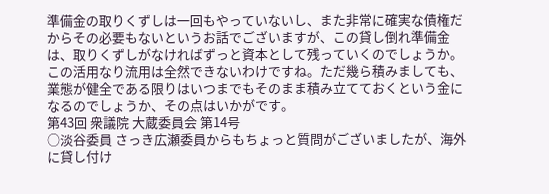準備金の取りくずしは一回もやっていないし、また非常に確実な債権だからその必要もないというお話でございますが、この貸し倒れ準備金は、取りくずしがなければずっと資本として残っていくのでしょうか。この活用なり流用は全然できないわけですね。ただ幾ら積みましても、業態が健全である限りはいつまでもそのまま積み立てておくという金になるのでしょうか、その点はいかがです。
第43回 衆議院 大蔵委員会 第14号
○淡谷委員 さっき広瀬委員からもちょっと質問がございましたが、海外に貸し付け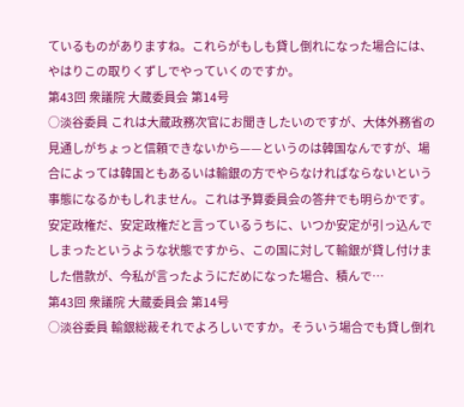ているものがありますね。これらがもしも貸し倒れになった場合には、やはりこの取りくずしでやっていくのですか。
第43回 衆議院 大蔵委員会 第14号
○淡谷委員 これは大蔵政務次官にお聞きしたいのですが、大体外務省の見通しがちょっと信頼できないから——というのは韓国なんですが、場合によっては韓国ともあるいは輸銀の方でやらなければならないという事態になるかもしれません。これは予算委員会の答弁でも明らかです。安定政権だ、安定政権だと言っているうちに、いつか安定が引っ込んでしまったというような状態ですから、この国に対して輸銀が貸し付けました借款が、今私が言ったようにだめになった場合、積んで…
第43回 衆議院 大蔵委員会 第14号
○淡谷委員 輸銀総裁それでよろしいですか。そういう場合でも貸し倒れ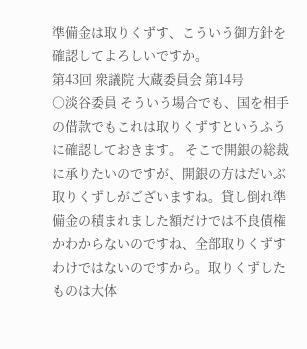準備金は取りくずす、こういう御方針を確認してよろしいですか。
第43回 衆議院 大蔵委員会 第14号
○淡谷委員 そういう場合でも、国を相手の借款でもこれは取りくずすというふうに確認しておきます。 そこで開銀の総裁に承りたいのですが、開銀の方はだいぶ取りくずしがございますね。貸し倒れ準備金の積まれました額だけでは不良債権かわからないのですね、全部取りくずすわけではないのですから。取りくずしたものは大体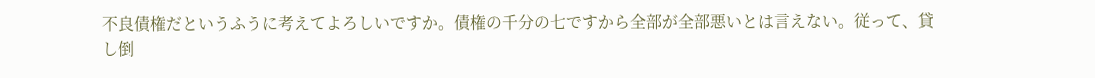不良債権だというふうに考えてよろしいですか。債権の千分の七ですから全部が全部悪いとは言えない。従って、貸し倒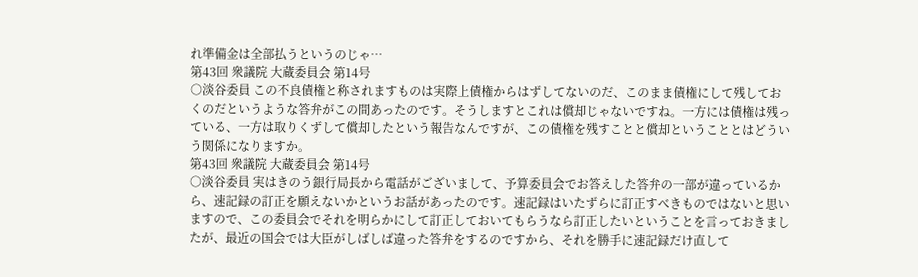れ準備金は全部払うというのじゃ…
第43回 衆議院 大蔵委員会 第14号
○淡谷委員 この不良債権と称されますものは実際上債権からはずしてないのだ、このまま債権にして残しておくのだというような答弁がこの間あったのです。そうしますとこれは償却じゃないですね。一方には債権は残っている、一方は取りくずして償却したという報告なんですが、この債権を残すことと償却ということとはどういう関係になりますか。
第43回 衆議院 大蔵委員会 第14号
○淡谷委員 実はきのう銀行局長から電話がございまして、予算委員会でお答えした答弁の一部が違っているから、速記録の訂正を願えないかというお話があったのです。速記録はいたずらに訂正すべきものではないと思いますので、この委員会でそれを明らかにして訂正しておいてもらうなら訂正したいということを言っておきましたが、最近の国会では大臣がしばしば違った答弁をするのですから、それを勝手に速記録だけ直して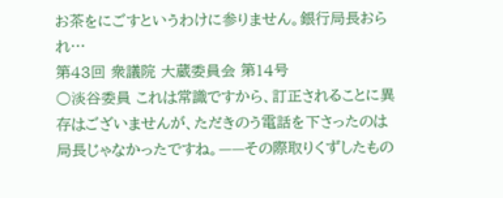お茶をにごすというわけに参りません。銀行局長おられ…
第43回 衆議院 大蔵委員会 第14号
○淡谷委員 これは常識ですから、訂正されることに異存はございませんが、ただきのう電話を下さったのは局長じゃなかったですね。——その際取りくずしたもの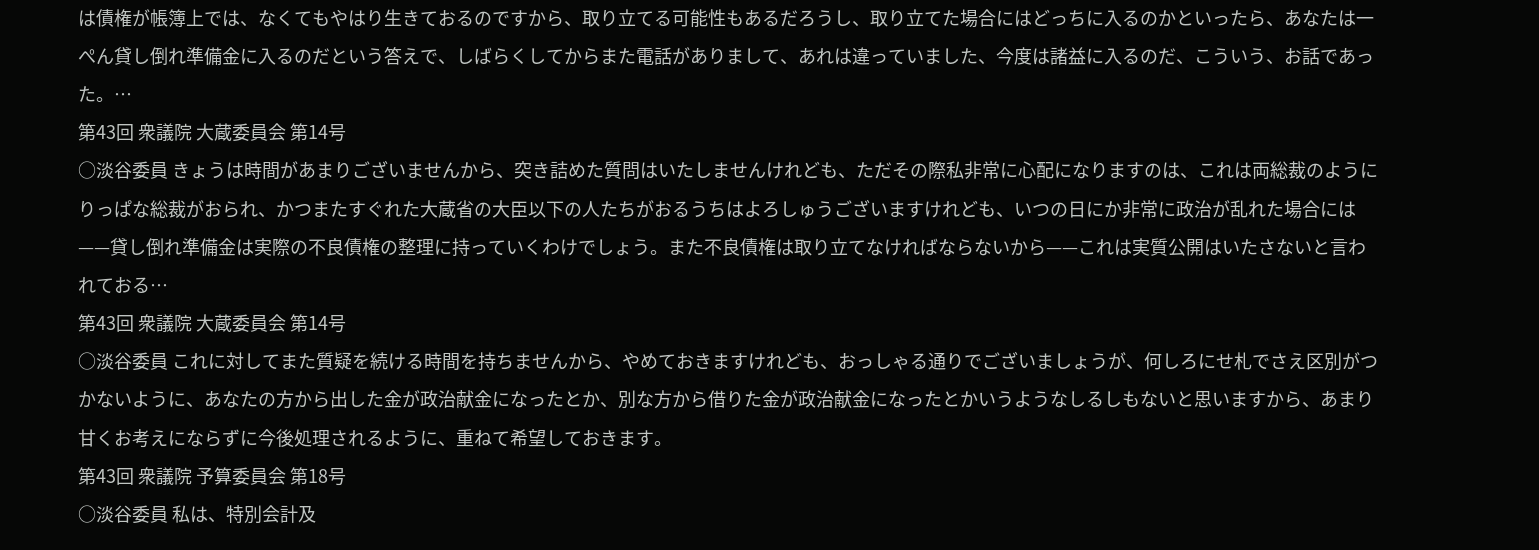は債権が帳簿上では、なくてもやはり生きておるのですから、取り立てる可能性もあるだろうし、取り立てた場合にはどっちに入るのかといったら、あなたは一ぺん貸し倒れ準備金に入るのだという答えで、しばらくしてからまた電話がありまして、あれは違っていました、今度は諸益に入るのだ、こういう、お話であった。…
第43回 衆議院 大蔵委員会 第14号
○淡谷委員 きょうは時間があまりございませんから、突き詰めた質問はいたしませんけれども、ただその際私非常に心配になりますのは、これは両総裁のようにりっぱな総裁がおられ、かつまたすぐれた大蔵省の大臣以下の人たちがおるうちはよろしゅうございますけれども、いつの日にか非常に政治が乱れた場合には——貸し倒れ準備金は実際の不良債権の整理に持っていくわけでしょう。また不良債権は取り立てなければならないから——これは実質公開はいたさないと言われておる…
第43回 衆議院 大蔵委員会 第14号
○淡谷委員 これに対してまた質疑を続ける時間を持ちませんから、やめておきますけれども、おっしゃる通りでございましょうが、何しろにせ札でさえ区別がつかないように、あなたの方から出した金が政治献金になったとか、別な方から借りた金が政治献金になったとかいうようなしるしもないと思いますから、あまり甘くお考えにならずに今後処理されるように、重ねて希望しておきます。
第43回 衆議院 予算委員会 第18号
○淡谷委員 私は、特別会計及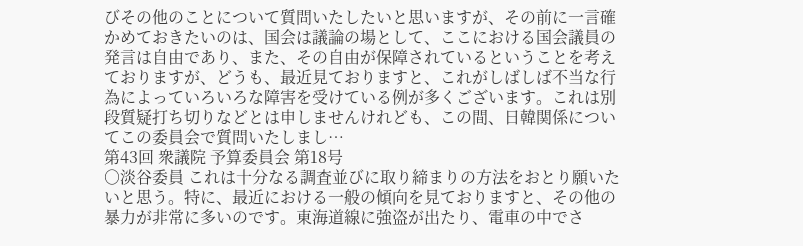びその他のことについて質問いたしたいと思いますが、その前に一言確かめておきたいのは、国会は議論の場として、ここにおける国会議員の発言は自由であり、また、その自由が保障されているということを考えておりますが、どうも、最近見ておりますと、これがしばしば不当な行為によっていろいろな障害を受けている例が多くございます。これは別段質疑打ち切りなどとは申しませんけれども、この間、日韓関係についてこの委員会で質問いたしまし…
第43回 衆議院 予算委員会 第18号
○淡谷委員 これは十分なる調査並びに取り締まりの方法をおとり願いたいと思う。特に、最近における一般の傾向を見ておりますと、その他の暴力が非常に多いのです。東海道線に強盗が出たり、電車の中でさ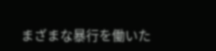まざまな暴行を働いた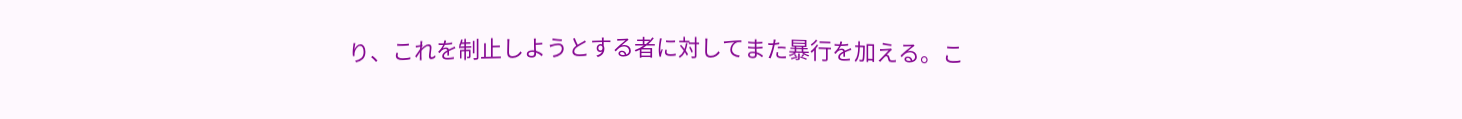り、これを制止しようとする者に対してまた暴行を加える。こ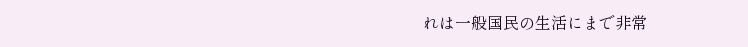れは一般国民の生活にまで非常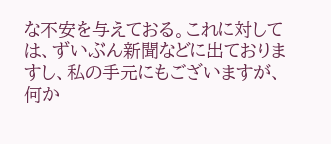な不安を与えておる。これに対しては、ずいぶん新聞などに出ておりますし、私の手元にもございますが、何か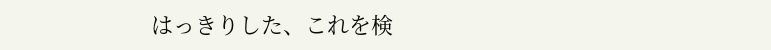はっきりした、これを検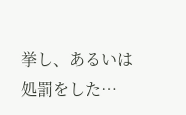挙し、あるいは処罰をした…